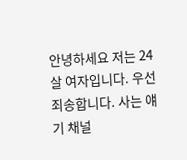안녕하세요 저는 24살 여자입니다. 우선 죄송합니다. 사는 얘기 채널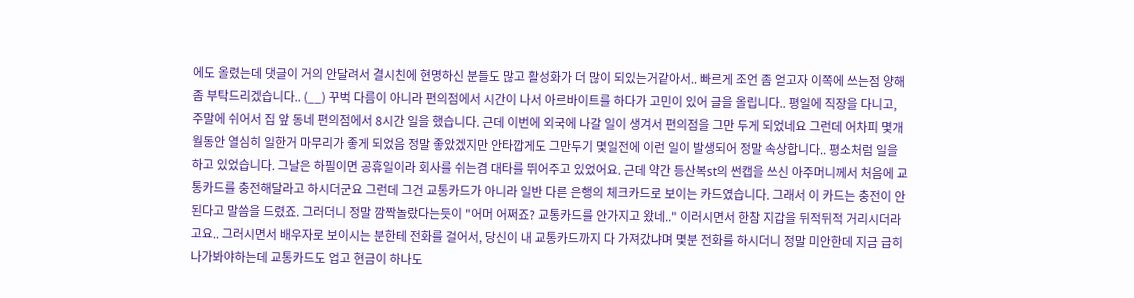에도 올렸는데 댓글이 거의 안달려서 결시친에 현명하신 분들도 많고 활성화가 더 많이 되있는거같아서.. 빠르게 조언 좀 얻고자 이쪽에 쓰는점 양해좀 부탁드리겠습니다.. (__) 꾸벅 다름이 아니라 편의점에서 시간이 나서 아르바이트를 하다가 고민이 있어 글을 올립니다.. 평일에 직장을 다니고, 주말에 쉬어서 집 앞 동네 편의점에서 8시간 일을 했습니다. 근데 이번에 외국에 나갈 일이 생겨서 편의점을 그만 두게 되었네요 그런데 어차피 몇개월동안 열심히 일한거 마무리가 좋게 되었음 정말 좋았겠지만 안타깝게도 그만두기 몇일전에 이런 일이 발생되어 정말 속상합니다.. 평소처럼 일을 하고 있었습니다. 그날은 하필이면 공휴일이라 회사를 쉬는겸 대타를 뛰어주고 있었어요. 근데 약간 등산복st의 썬캡을 쓰신 아주머니께서 처음에 교통카드를 충전해달라고 하시더군요 그런데 그건 교통카드가 아니라 일반 다른 은행의 체크카드로 보이는 카드였습니다. 그래서 이 카드는 충전이 안된다고 말씀을 드렸죠. 그러더니 정말 깜짝놀랐다는듯이 "어머 어쩌죠? 교통카드를 안가지고 왔네.." 이러시면서 한참 지갑을 뒤적뒤적 거리시더라고요.. 그러시면서 배우자로 보이시는 분한테 전화를 걸어서, 당신이 내 교통카드까지 다 가져갔냐며 몇분 전화를 하시더니 정말 미안한데 지금 급히 나가봐야하는데 교통카드도 업고 현금이 하나도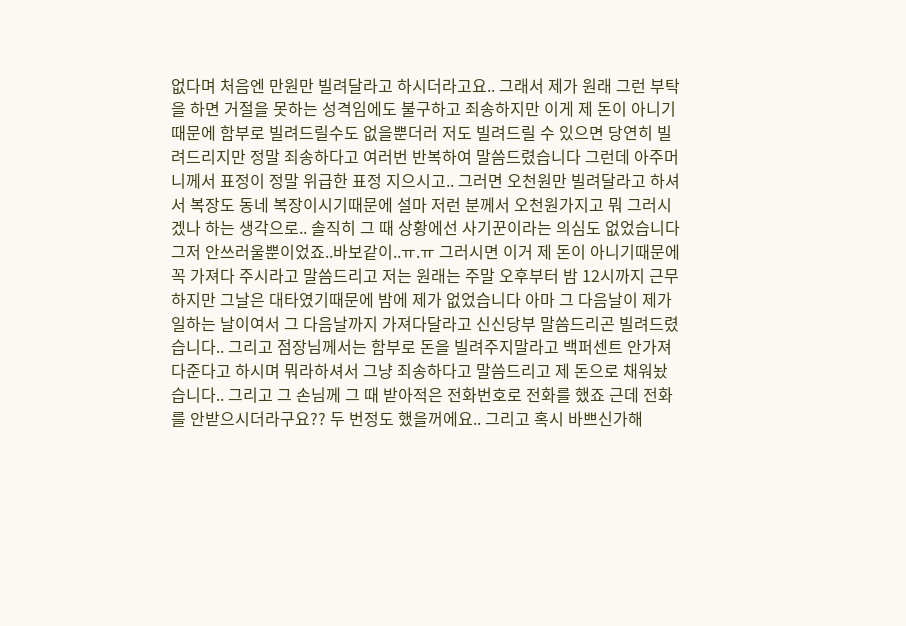없다며 처음엔 만원만 빌려달라고 하시더라고요.. 그래서 제가 원래 그런 부탁을 하면 거절을 못하는 성격임에도 불구하고 죄송하지만 이게 제 돈이 아니기때문에 함부로 빌려드릴수도 없을뿐더러 저도 빌려드릴 수 있으면 당연히 빌려드리지만 정말 죄송하다고 여러번 반복하여 말씀드렸습니다 그런데 아주머니께서 표정이 정말 위급한 표정 지으시고.. 그러면 오천원만 빌려달라고 하셔서 복장도 동네 복장이시기때문에 설마 저런 분께서 오천원가지고 뭐 그러시겠나 하는 생각으로.. 솔직히 그 때 상황에선 사기꾼이라는 의심도 없었습니다 그저 안쓰러울뿐이었죠..바보같이..ㅠ.ㅠ 그러시면 이거 제 돈이 아니기때문에 꼭 가져다 주시라고 말씀드리고 저는 원래는 주말 오후부터 밤 12시까지 근무하지만 그날은 대타였기때문에 밤에 제가 없었습니다 아마 그 다음날이 제가 일하는 날이여서 그 다음날까지 가져다달라고 신신당부 말씀드리곤 빌려드렸습니다.. 그리고 점장님께서는 함부로 돈을 빌려주지말라고 백퍼센트 안가져다준다고 하시며 뭐라하셔서 그냥 죄송하다고 말씀드리고 제 돈으로 채워놨습니다.. 그리고 그 손님께 그 때 받아적은 전화번호로 전화를 했죠 근데 전화를 안받으시더라구요?? 두 번정도 했을꺼에요.. 그리고 혹시 바쁘신가해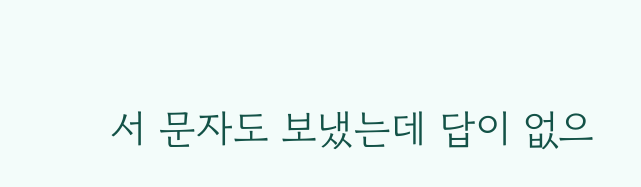서 문자도 보냈는데 답이 없으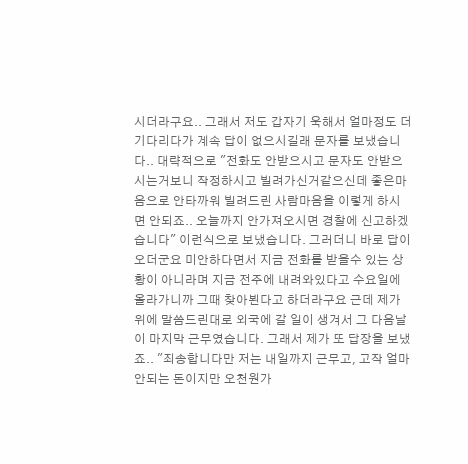시더라구요.. 그래서 저도 갑자기 욱해서 얼마정도 더 기다리다가 계속 답이 없으시길래 문자를 보냈습니다.. 대략적으로 "전화도 안받으시고 문자도 안받으시는거보니 작정하시고 빌려가신거같으신데 좋은마음으로 안타까워 빌려드린 사람마음을 이렇게 하시면 안되죠.. 오늘까지 안가져오시면 경찰에 신고하겠습니다" 이런식으로 보냈습니다. 그러더니 바로 답이 오더군요 미안하다면서 지금 전화를 받을수 있는 상황이 아니라며 지금 전주에 내려와있다고 수요일에 올라가니까 그때 찾아뵌다고 하더라구요 근데 제가 위에 말씀드린대로 외국에 갈 일이 생겨서 그 다음날이 마지막 근무였습니다. 그래서 제가 또 답장을 보냈죠.. "죄송합니다만 저는 내일까지 근무고, 고작 얼마 안되는 돈이지만 오천원가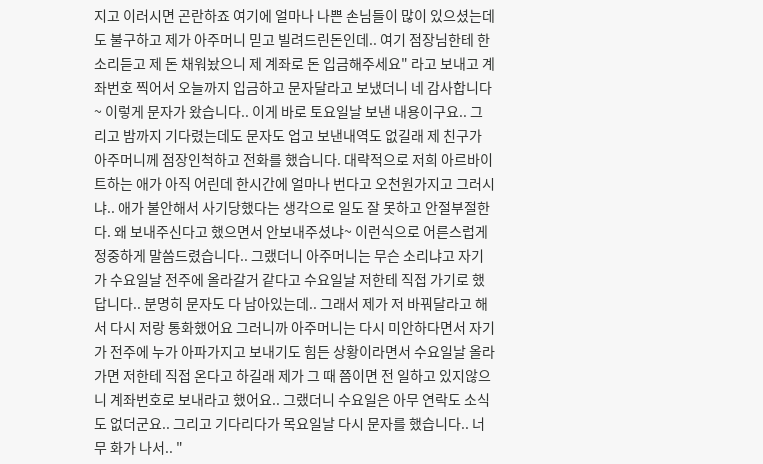지고 이러시면 곤란하죠 여기에 얼마나 나쁜 손님들이 많이 있으셨는데도 불구하고 제가 아주머니 믿고 빌려드린돈인데.. 여기 점장님한테 한소리듣고 제 돈 채워놨으니 제 계좌로 돈 입금해주세요" 라고 보내고 계좌번호 찍어서 오늘까지 입금하고 문자달라고 보냈더니 네 감사합니다~ 이렇게 문자가 왔습니다.. 이게 바로 토요일날 보낸 내용이구요.. 그리고 밤까지 기다렸는데도 문자도 업고 보낸내역도 없길래 제 친구가 아주머니께 점장인척하고 전화를 했습니다. 대략적으로 저희 아르바이트하는 애가 아직 어린데 한시간에 얼마나 번다고 오천원가지고 그러시냐.. 애가 불안해서 사기당했다는 생각으로 일도 잘 못하고 안절부절한다. 왜 보내주신다고 했으면서 안보내주셨냐~ 이런식으로 어른스럽게 정중하게 말씀드렸습니다.. 그랬더니 아주머니는 무슨 소리냐고 자기가 수요일날 전주에 올라갈거 같다고 수요일날 저한테 직접 가기로 했답니다.. 분명히 문자도 다 남아있는데.. 그래서 제가 저 바꿔달라고 해서 다시 저랑 통화했어요 그러니까 아주머니는 다시 미안하다면서 자기가 전주에 누가 아파가지고 보내기도 힘든 상황이라면서 수요일날 올라가면 저한테 직접 온다고 하길래 제가 그 때 쯤이면 전 일하고 있지않으니 계좌번호로 보내라고 했어요.. 그랬더니 수요일은 아무 연락도 소식도 없더군요.. 그리고 기다리다가 목요일날 다시 문자를 했습니다.. 너무 화가 나서.. "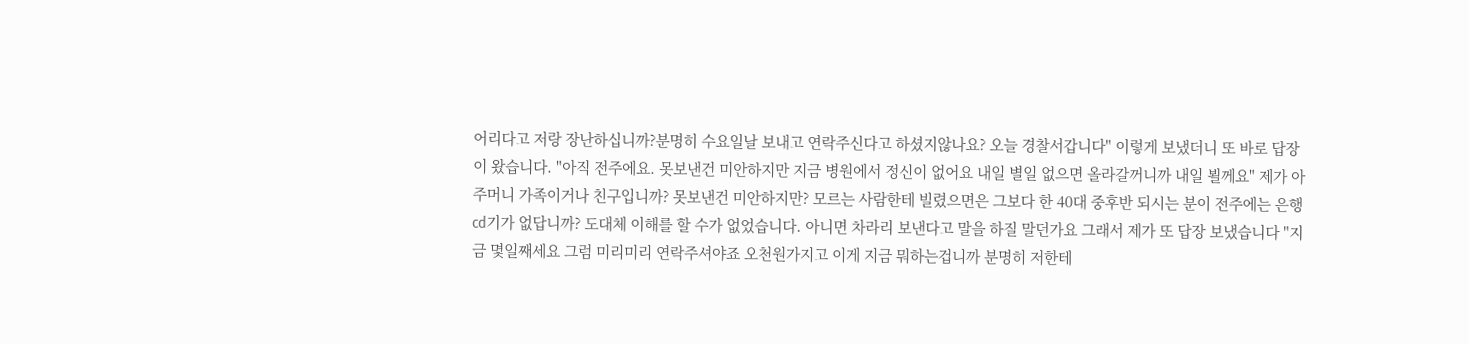어리다고 저랑 장난하십니까?분명히 수요일날 보내고 연락주신다고 하셨지않나요? 오늘 경찰서갑니다" 이렇게 보냈더니 또 바로 답장이 왔습니다. "아직 전주에요. 못보낸건 미안하지만 지금 병원에서 정신이 없어요 내일 별일 없으면 올라갈꺼니까 내일 뵐께요" 제가 아주머니 가족이거나 친구입니까? 못보낸건 미안하지만? 모르는 사람한테 빌렸으면은 그보다 한 40대 중후반 되시는 분이 전주에는 은행 cd기가 없답니까? 도대체 이해를 할 수가 없었습니다. 아니면 차라리 보낸다고 말을 하질 말던가요 그래서 제가 또 답장 보냈습니다 "지금 몇일째세요 그럼 미리미리 연락주셔야죠 오천원가지고 이게 지금 뭐하는겁니까 분명히 저한테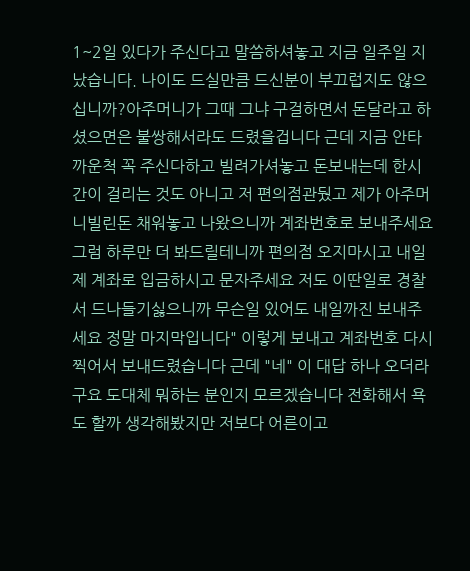1~2일 있다가 주신다고 말씀하셔놓고 지금 일주일 지났습니다. 나이도 드실만큼 드신분이 부끄럽지도 않으십니까?아주머니가 그때 그냐 구걸하면서 돈달라고 하셨으면은 불쌍해서라도 드렸을겁니다 근데 지금 안타까운척 꼭 주신다하고 빌려가셔놓고 돈보내는데 한시간이 걸리는 것도 아니고 저 편의점관뒀고 제가 아주머니빌린돈 채워놓고 나왔으니까 계좌번호로 보내주세요 그럼 하루만 더 봐드릴테니까 편의점 오지마시고 내일 제 계좌로 입금하시고 문자주세요 저도 이딴일로 경찰서 드나들기싫으니까 무슨일 있어도 내일까진 보내주세요 정말 마지막입니다" 이렇게 보내고 계좌번호 다시 찍어서 보내드렸습니다 근데 "네" 이 대답 하나 오더라구요 도대체 뭐하는 분인지 모르겠습니다 전화해서 욕도 할까 생각해봤지만 저보다 어른이고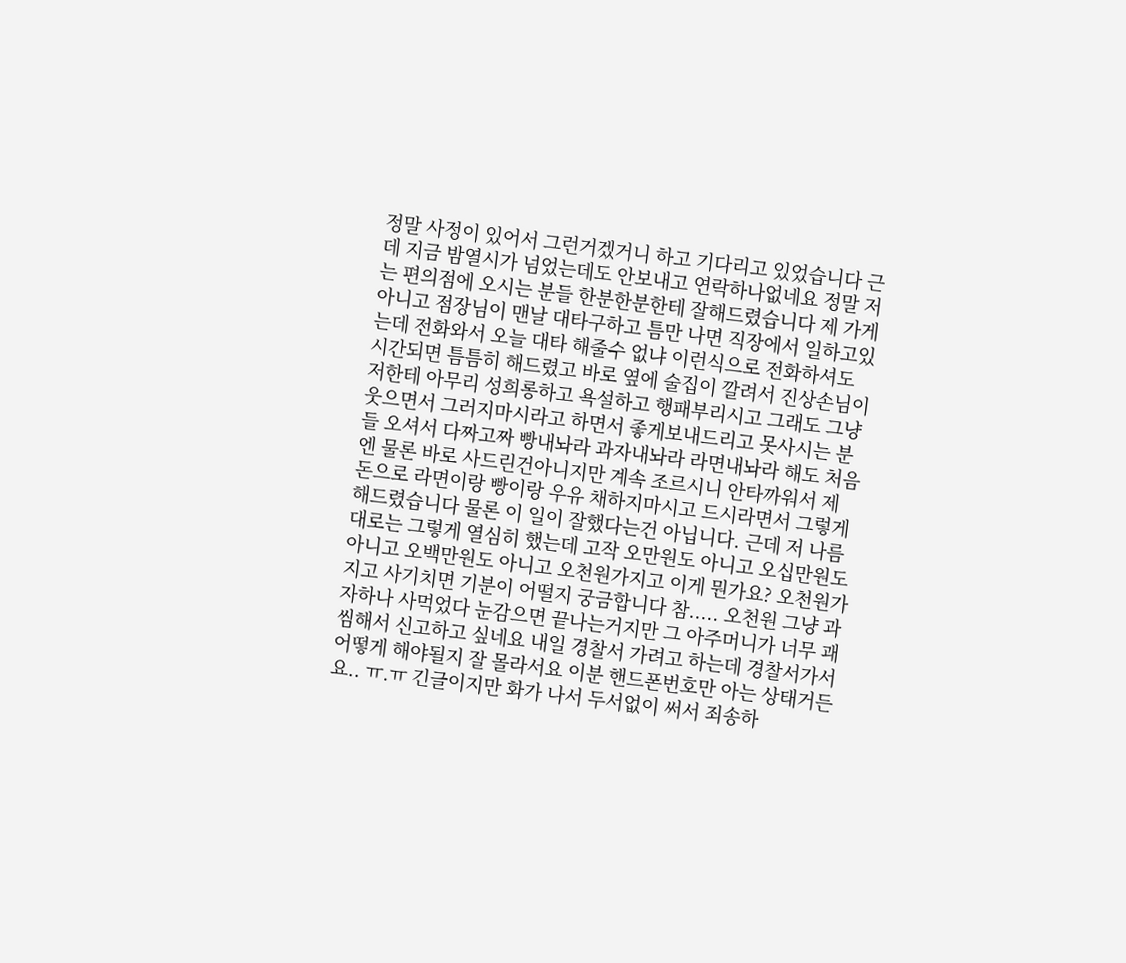정말 사정이 있어서 그런거겠거니 하고 기다리고 있었습니다 근데 지금 밤열시가 넘었는데도 안보내고 연락하나없네요 정말 저는 편의점에 오시는 분들 한분한분한테 잘해드렸습니다 제 가게 아니고 점장님이 맨날 대타구하고 틈만 나면 직장에서 일하고있는데 전화와서 오늘 대타 해줄수 없냐 이런식으로 전화하셔도 시간되면 틈틈히 해드렸고 바로 옆에 술집이 깔려서 진상손님이 저한테 아무리 성희롱하고 욕설하고 행패부리시고 그래도 그냥 웃으면서 그러지마시라고 하면서 좋게보내드리고 못사시는 분들 오셔서 다짜고짜 빵내놔라 과자내놔라 라면내놔라 해도 처음엔 물론 바로 사드린건아니지만 계속 조르시니 안타까워서 제 돈으로 라면이랑 빵이랑 우유 채하지마시고 드시라면서 그렇게 해드렸습니다 물론 이 일이 잘했다는건 아닙니다. 근데 저 나름대로는 그렇게 열심히 했는데 고작 오만원도 아니고 오십만원도 아니고 오백만원도 아니고 오천원가지고 이게 뭔가요? 오천원가지고 사기치면 기분이 어떨지 궁금합니다 참..... 오천원 그냥 과자하나 사먹었다 눈감으면 끝나는거지만 그 아주머니가 너무 괘씸해서 신고하고 싶네요 내일 경찰서 가려고 하는데 경찰서가서 어떻게 해야될지 잘 몰라서요 이분 핸드폰번호만 아는 상태거든요.. ㅠ.ㅠ 긴글이지만 화가 나서 두서없이 써서 죄송하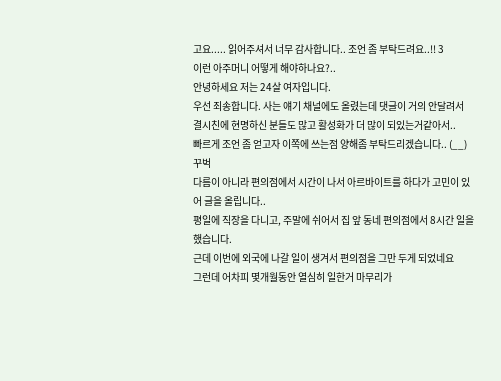고요..... 읽어주셔서 너무 감사합니다.. 조언 좀 부탁드려요..!! 3
이런 아주머니 어떻게 해야하나요?..
안녕하세요 저는 24살 여자입니다.
우선 죄송합니다. 사는 얘기 채널에도 올렸는데 댓글이 거의 안달려서
결시친에 현명하신 분들도 많고 활성화가 더 많이 되있는거같아서..
빠르게 조언 좀 얻고자 이쪽에 쓰는점 양해좀 부탁드리겠습니다.. (__) 꾸벅
다름이 아니라 편의점에서 시간이 나서 아르바이트를 하다가 고민이 있어 글을 올립니다..
평일에 직장을 다니고, 주말에 쉬어서 집 앞 동네 편의점에서 8시간 일을 했습니다.
근데 이번에 외국에 나갈 일이 생겨서 편의점을 그만 두게 되었네요
그런데 어차피 몇개월동안 열심히 일한거 마무리가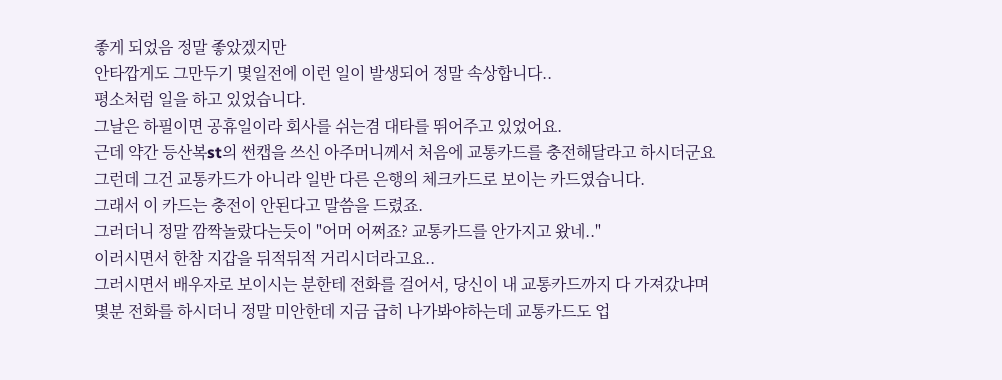좋게 되었음 정말 좋았겠지만
안타깝게도 그만두기 몇일전에 이런 일이 발생되어 정말 속상합니다..
평소처럼 일을 하고 있었습니다.
그날은 하필이면 공휴일이라 회사를 쉬는겸 대타를 뛰어주고 있었어요.
근데 약간 등산복st의 썬캡을 쓰신 아주머니께서 처음에 교통카드를 충전해달라고 하시더군요
그런데 그건 교통카드가 아니라 일반 다른 은행의 체크카드로 보이는 카드였습니다.
그래서 이 카드는 충전이 안된다고 말씀을 드렸죠.
그러더니 정말 깜짝놀랐다는듯이 "어머 어쩌죠? 교통카드를 안가지고 왔네.."
이러시면서 한참 지갑을 뒤적뒤적 거리시더라고요..
그러시면서 배우자로 보이시는 분한테 전화를 걸어서, 당신이 내 교통카드까지 다 가져갔냐며
몇분 전화를 하시더니 정말 미안한데 지금 급히 나가봐야하는데 교통카드도 업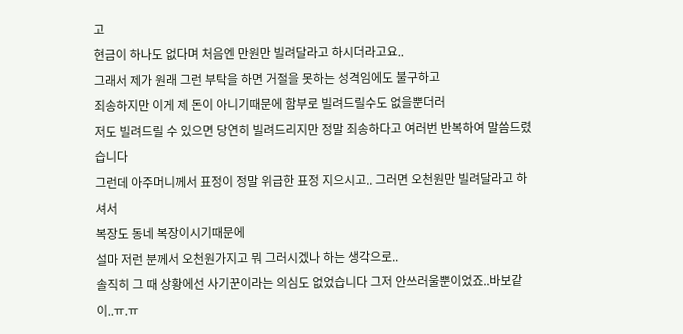고
현금이 하나도 없다며 처음엔 만원만 빌려달라고 하시더라고요..
그래서 제가 원래 그런 부탁을 하면 거절을 못하는 성격임에도 불구하고
죄송하지만 이게 제 돈이 아니기때문에 함부로 빌려드릴수도 없을뿐더러
저도 빌려드릴 수 있으면 당연히 빌려드리지만 정말 죄송하다고 여러번 반복하여 말씀드렸습니다
그런데 아주머니께서 표정이 정말 위급한 표정 지으시고.. 그러면 오천원만 빌려달라고 하셔서
복장도 동네 복장이시기때문에
설마 저런 분께서 오천원가지고 뭐 그러시겠나 하는 생각으로..
솔직히 그 때 상황에선 사기꾼이라는 의심도 없었습니다 그저 안쓰러울뿐이었죠..바보같이..ㅠ.ㅠ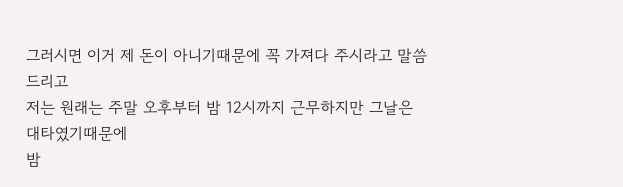그러시면 이거 제 돈이 아니기때문에 꼭 가져다 주시라고 말씀드리고
저는 원래는 주말 오후부터 밤 12시까지 근무하지만 그날은 대타였기때문에
밤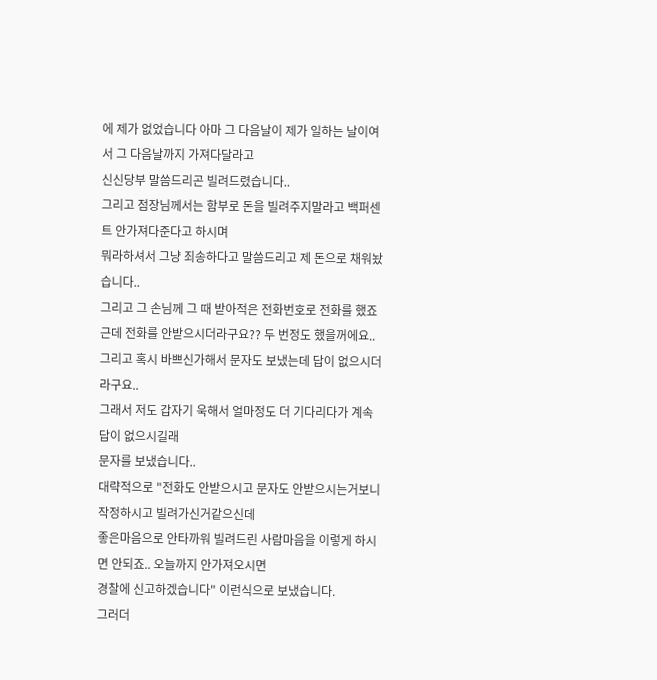에 제가 없었습니다 아마 그 다음날이 제가 일하는 날이여서 그 다음날까지 가져다달라고
신신당부 말씀드리곤 빌려드렸습니다..
그리고 점장님께서는 함부로 돈을 빌려주지말라고 백퍼센트 안가져다준다고 하시며
뭐라하셔서 그냥 죄송하다고 말씀드리고 제 돈으로 채워놨습니다..
그리고 그 손님께 그 때 받아적은 전화번호로 전화를 했죠
근데 전화를 안받으시더라구요?? 두 번정도 했을꺼에요..
그리고 혹시 바쁘신가해서 문자도 보냈는데 답이 없으시더라구요..
그래서 저도 갑자기 욱해서 얼마정도 더 기다리다가 계속 답이 없으시길래
문자를 보냈습니다..
대략적으로 "전화도 안받으시고 문자도 안받으시는거보니 작정하시고 빌려가신거같으신데
좋은마음으로 안타까워 빌려드린 사람마음을 이렇게 하시면 안되죠.. 오늘까지 안가져오시면
경찰에 신고하겠습니다" 이런식으로 보냈습니다.
그러더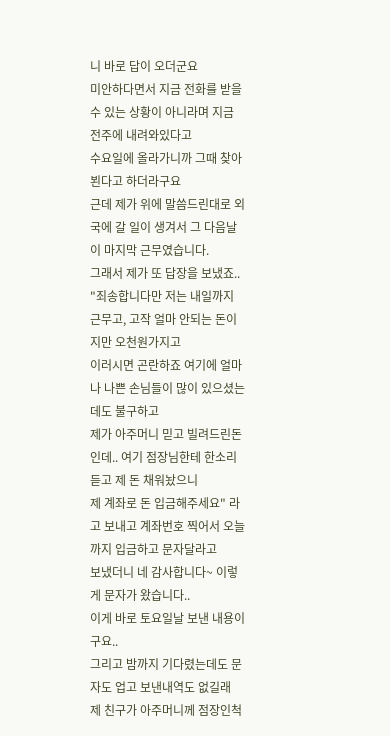니 바로 답이 오더군요
미안하다면서 지금 전화를 받을수 있는 상황이 아니라며 지금 전주에 내려와있다고
수요일에 올라가니까 그때 찾아뵌다고 하더라구요
근데 제가 위에 말씀드린대로 외국에 갈 일이 생겨서 그 다음날이 마지막 근무였습니다.
그래서 제가 또 답장을 보냈죠..
"죄송합니다만 저는 내일까지 근무고, 고작 얼마 안되는 돈이지만 오천원가지고
이러시면 곤란하죠 여기에 얼마나 나쁜 손님들이 많이 있으셨는데도 불구하고
제가 아주머니 믿고 빌려드린돈인데.. 여기 점장님한테 한소리듣고 제 돈 채워놨으니
제 계좌로 돈 입금해주세요" 라고 보내고 계좌번호 찍어서 오늘까지 입금하고 문자달라고
보냈더니 네 감사합니다~ 이렇게 문자가 왔습니다..
이게 바로 토요일날 보낸 내용이구요..
그리고 밤까지 기다렸는데도 문자도 업고 보낸내역도 없길래
제 친구가 아주머니께 점장인척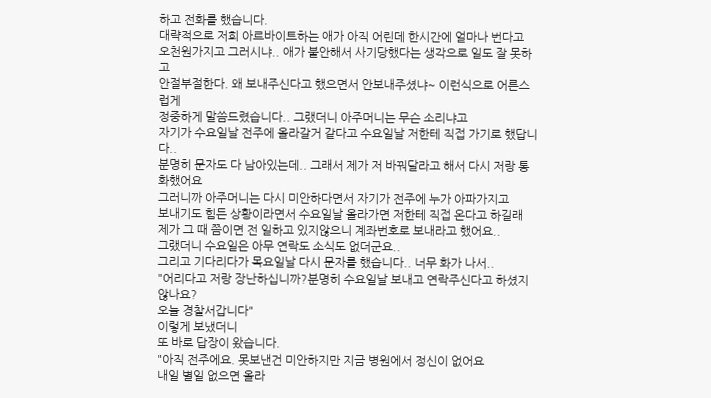하고 전화를 했습니다.
대략적으로 저희 아르바이트하는 애가 아직 어린데 한시간에 얼마나 번다고
오천원가지고 그러시냐.. 애가 불안해서 사기당했다는 생각으로 일도 잘 못하고
안절부절한다. 왜 보내주신다고 했으면서 안보내주셨냐~ 이런식으로 어른스럽게
정중하게 말씀드렸습니다.. 그랬더니 아주머니는 무슨 소리냐고
자기가 수요일날 전주에 올라갈거 같다고 수요일날 저한테 직접 가기로 했답니다..
분명히 문자도 다 남아있는데.. 그래서 제가 저 바꿔달라고 해서 다시 저랑 통화했어요
그러니까 아주머니는 다시 미안하다면서 자기가 전주에 누가 아파가지고
보내기도 힘든 상황이라면서 수요일날 올라가면 저한테 직접 온다고 하길래
제가 그 때 쯤이면 전 일하고 있지않으니 계좌번호로 보내라고 했어요..
그랬더니 수요일은 아무 연락도 소식도 없더군요..
그리고 기다리다가 목요일날 다시 문자를 했습니다.. 너무 화가 나서..
"어리다고 저랑 장난하십니까?분명히 수요일날 보내고 연락주신다고 하셨지않나요?
오늘 경찰서갑니다"
이렇게 보냈더니
또 바로 답장이 왔습니다.
"아직 전주에요. 못보낸건 미안하지만 지금 병원에서 정신이 없어요
내일 별일 없으면 올라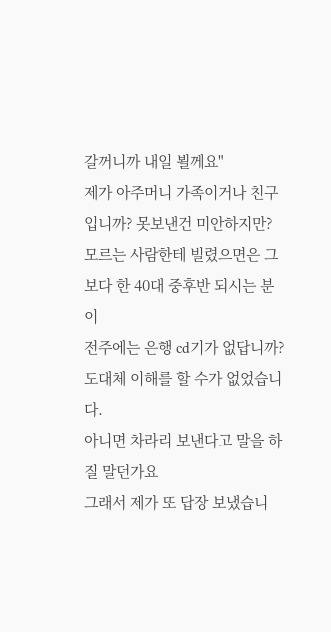갈꺼니까 내일 뵐께요"
제가 아주머니 가족이거나 친구입니까? 못보낸건 미안하지만?
모르는 사람한테 빌렸으면은 그보다 한 40대 중후반 되시는 분이
전주에는 은행 cd기가 없답니까? 도대체 이해를 할 수가 없었습니다.
아니면 차라리 보낸다고 말을 하질 말던가요
그래서 제가 또 답장 보냈습니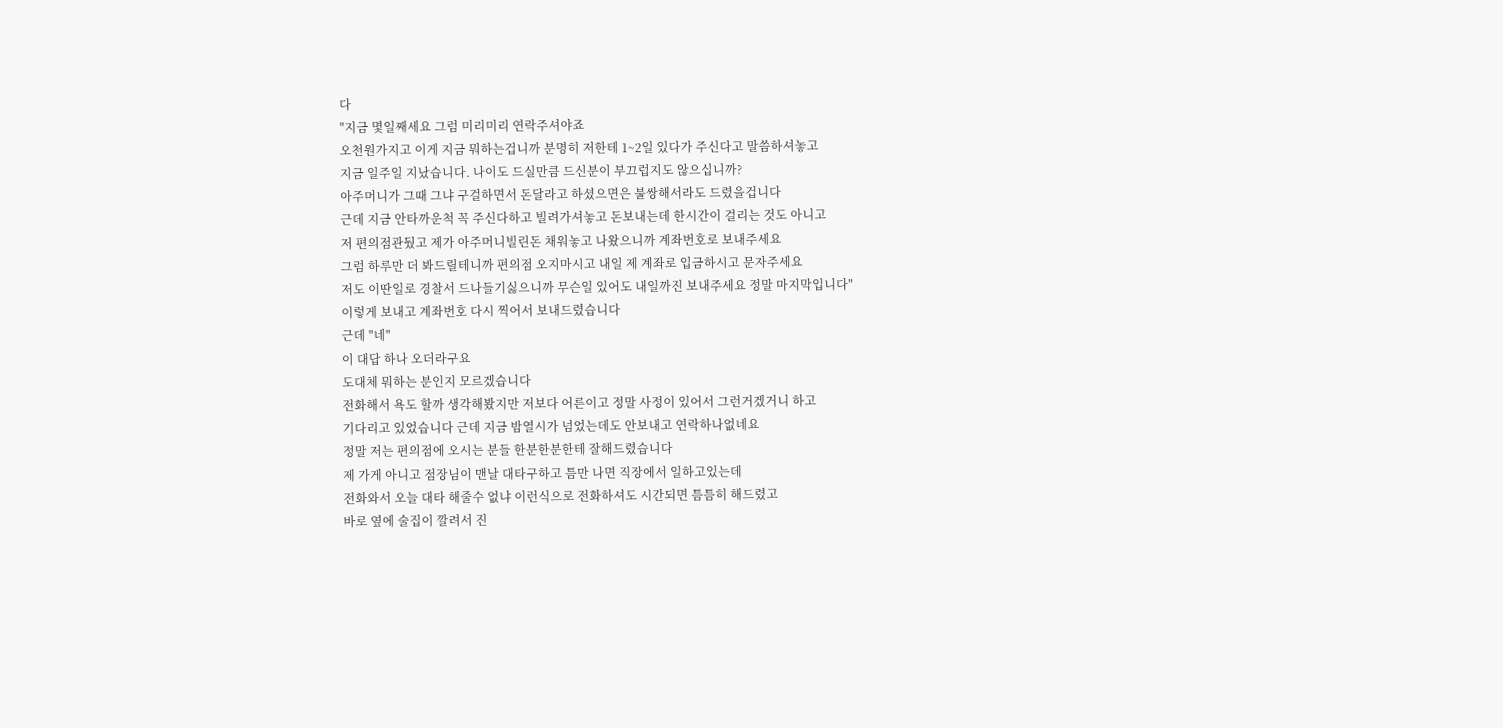다
"지금 몇일째세요 그럼 미리미리 연락주셔야죠
오천원가지고 이게 지금 뭐하는겁니까 분명히 저한테 1~2일 있다가 주신다고 말씀하셔놓고
지금 일주일 지났습니다. 나이도 드실만큼 드신분이 부끄럽지도 않으십니까?
아주머니가 그때 그냐 구걸하면서 돈달라고 하셨으면은 불쌍해서라도 드렸을겁니다
근데 지금 안타까운척 꼭 주신다하고 빌려가셔놓고 돈보내는데 한시간이 걸리는 것도 아니고
저 편의점관뒀고 제가 아주머니빌린돈 채워놓고 나왔으니까 계좌번호로 보내주세요
그럼 하루만 더 봐드릴테니까 편의점 오지마시고 내일 제 계좌로 입금하시고 문자주세요
저도 이딴일로 경찰서 드나들기싫으니까 무슨일 있어도 내일까진 보내주세요 정말 마지막입니다"
이렇게 보내고 계좌번호 다시 찍어서 보내드렸습니다
근데 "네"
이 대답 하나 오더라구요
도대체 뭐하는 분인지 모르겠습니다
전화해서 욕도 할까 생각해봤지만 저보다 어른이고 정말 사정이 있어서 그런거겠거니 하고
기다리고 있었습니다 근데 지금 밤열시가 넘었는데도 안보내고 연락하나없네요
정말 저는 편의점에 오시는 분들 한분한분한테 잘해드렸습니다
제 가게 아니고 점장님이 맨날 대타구하고 틈만 나면 직장에서 일하고있는데
전화와서 오늘 대타 해줄수 없냐 이런식으로 전화하셔도 시간되면 틈틈히 해드렸고
바로 옆에 술집이 깔려서 진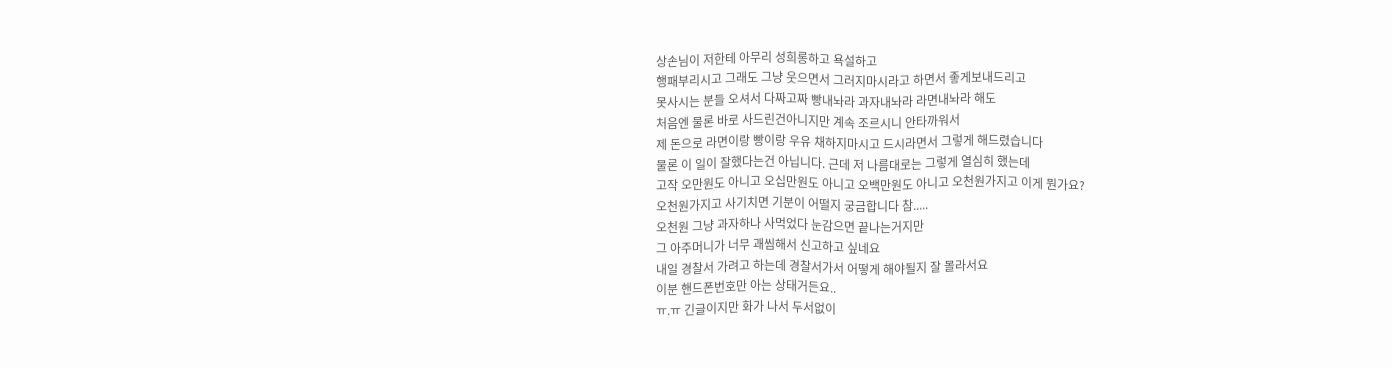상손님이 저한테 아무리 성희롱하고 욕설하고
행패부리시고 그래도 그냥 웃으면서 그러지마시라고 하면서 좋게보내드리고
못사시는 분들 오셔서 다짜고짜 빵내놔라 과자내놔라 라면내놔라 해도
처음엔 물론 바로 사드린건아니지만 계속 조르시니 안타까워서
제 돈으로 라면이랑 빵이랑 우유 채하지마시고 드시라면서 그렇게 해드렸습니다
물론 이 일이 잘했다는건 아닙니다. 근데 저 나름대로는 그렇게 열심히 했는데
고작 오만원도 아니고 오십만원도 아니고 오백만원도 아니고 오천원가지고 이게 뭔가요?
오천원가지고 사기치면 기분이 어떨지 궁금합니다 참.....
오천원 그냥 과자하나 사먹었다 눈감으면 끝나는거지만
그 아주머니가 너무 괘씸해서 신고하고 싶네요
내일 경찰서 가려고 하는데 경찰서가서 어떻게 해야될지 잘 몰라서요
이분 핸드폰번호만 아는 상태거든요..
ㅠ.ㅠ 긴글이지만 화가 나서 두서없이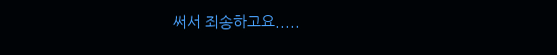써서 죄송하고요.....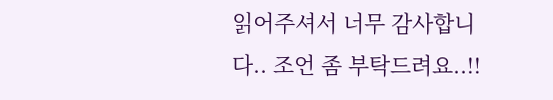읽어주셔서 너무 감사합니다.. 조언 좀 부탁드려요..!!